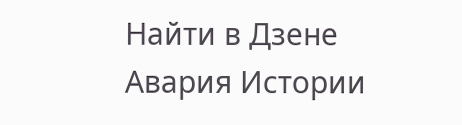Найти в Дзене
Авария Истории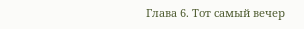Глава 6. Тот самый вечер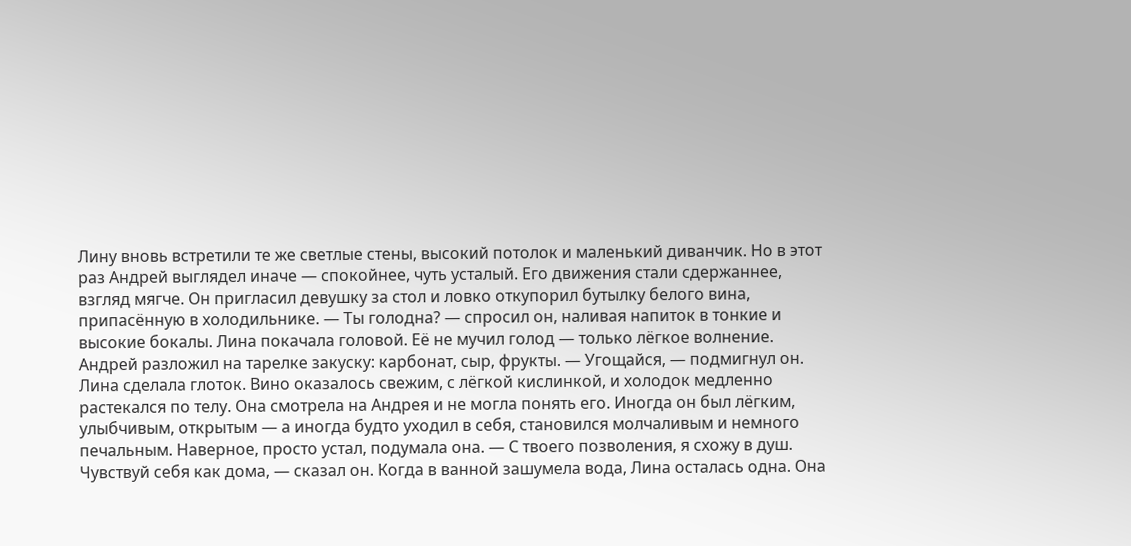Лину вновь встретили те же светлые стены, высокий потолок и маленький диванчик. Но в этот раз Андрей выглядел иначе — спокойнее, чуть усталый. Его движения стали сдержаннее, взгляд мягче. Он пригласил девушку за стол и ловко откупорил бутылку белого вина, припасённую в холодильнике. — Ты голодна? — спросил он, наливая напиток в тонкие и высокие бокалы. Лина покачала головой. Её не мучил голод — только лёгкое волнение. Андрей разложил на тарелке закуску: карбонат, сыр, фрукты. — Угощайся, — подмигнул он. Лина сделала глоток. Вино оказалось свежим, с лёгкой кислинкой, и холодок медленно растекался по телу. Она смотрела на Андрея и не могла понять его. Иногда он был лёгким, улыбчивым, открытым — а иногда будто уходил в себя, становился молчаливым и немного печальным. Наверное, просто устал, подумала она. — С твоего позволения, я схожу в душ. Чувствуй себя как дома, — сказал он. Когда в ванной зашумела вода, Лина осталась одна. Она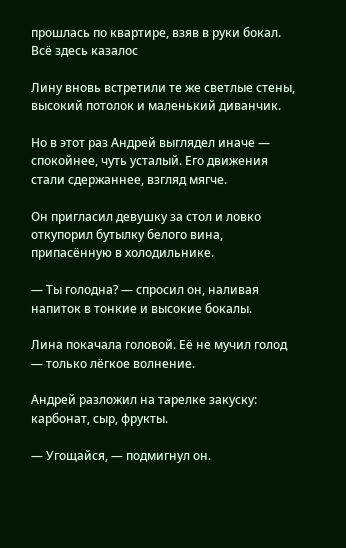прошлась по квартире, взяв в руки бокал. Всё здесь казалос

Лину вновь встретили те же светлые стены, высокий потолок и маленький диванчик.

Но в этот раз Андрей выглядел иначе — спокойнее, чуть усталый. Его движения стали сдержаннее, взгляд мягче.

Он пригласил девушку за стол и ловко откупорил бутылку белого вина, припасённую в холодильнике.

— Ты голодна? — спросил он, наливая напиток в тонкие и высокие бокалы.

Лина покачала головой. Её не мучил голод — только лёгкое волнение.

Андрей разложил на тарелке закуску: карбонат, сыр, фрукты.

— Угощайся, — подмигнул он.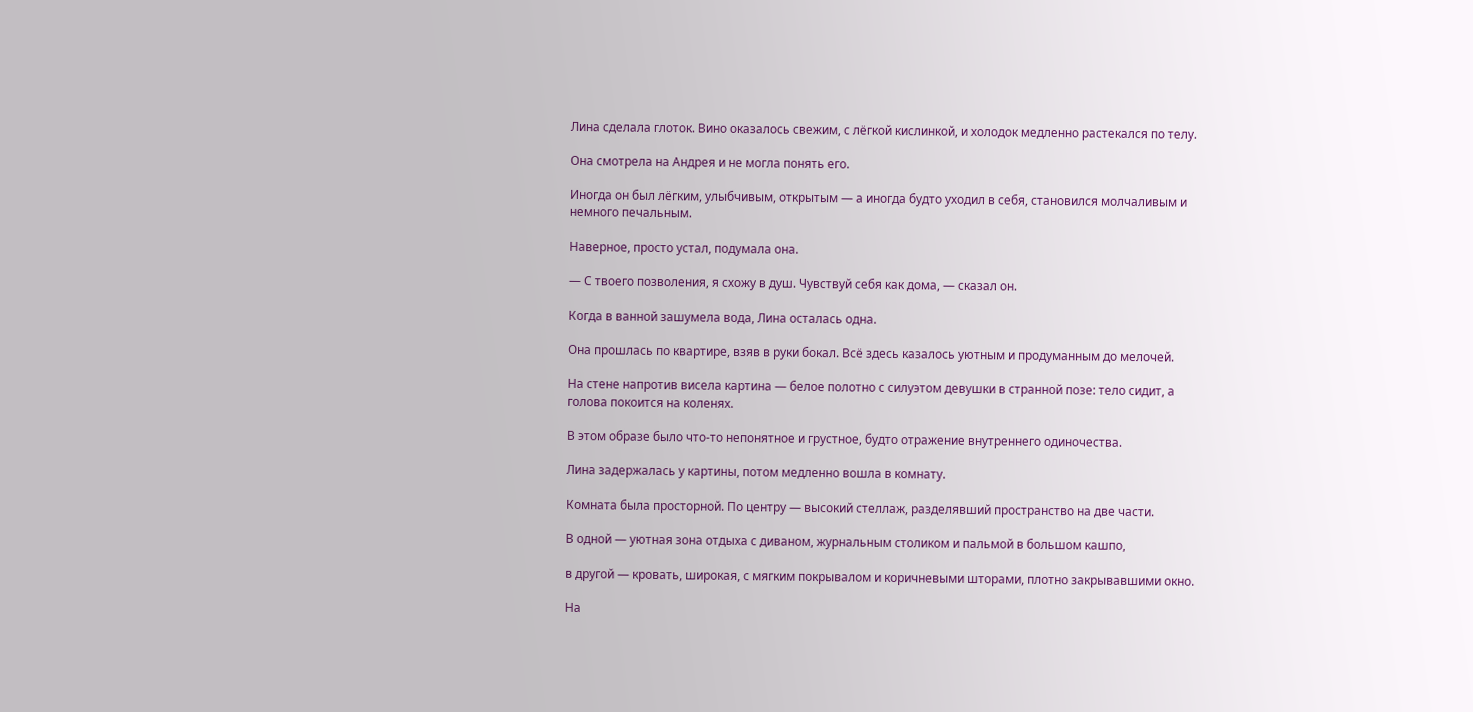Лина сделала глоток. Вино оказалось свежим, с лёгкой кислинкой, и холодок медленно растекался по телу.

Она смотрела на Андрея и не могла понять его.

Иногда он был лёгким, улыбчивым, открытым — а иногда будто уходил в себя, становился молчаливым и немного печальным.

Наверное, просто устал, подумала она.

— С твоего позволения, я схожу в душ. Чувствуй себя как дома, — сказал он.

Когда в ванной зашумела вода, Лина осталась одна.

Она прошлась по квартире, взяв в руки бокал. Всё здесь казалось уютным и продуманным до мелочей.

На стене напротив висела картина — белое полотно с силуэтом девушки в странной позе: тело сидит, а голова покоится на коленях.

В этом образе было что-то непонятное и грустное, будто отражение внутреннего одиночества.

Лина задержалась у картины, потом медленно вошла в комнату.

Комната была просторной. По центру — высокий стеллаж, разделявший пространство на две части.

В одной — уютная зона отдыха с диваном, журнальным столиком и пальмой в большом кашпо,

в другой — кровать, широкая, с мягким покрывалом и коричневыми шторами, плотно закрывавшими окно.

На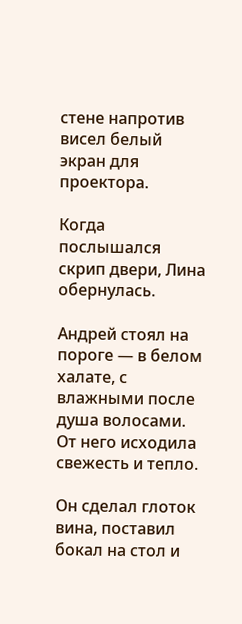стене напротив висел белый экран для проектора.

Когда послышался скрип двери, Лина обернулась.

Андрей стоял на пороге — в белом халате, с влажными после душа волосами. От него исходила свежесть и тепло.

Он сделал глоток вина, поставил бокал на стол и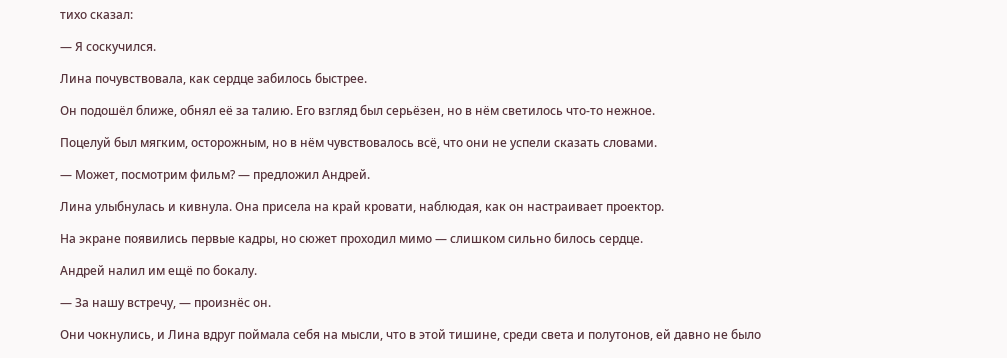тихо сказал:

— Я соскучился.

Лина почувствовала, как сердце забилось быстрее.

Он подошёл ближе, обнял её за талию. Его взгляд был серьёзен, но в нём светилось что-то нежное.

Поцелуй был мягким, осторожным, но в нём чувствовалось всё, что они не успели сказать словами.

— Может, посмотрим фильм? — предложил Андрей.

Лина улыбнулась и кивнула. Она присела на край кровати, наблюдая, как он настраивает проектор.

На экране появились первые кадры, но сюжет проходил мимо — слишком сильно билось сердце.

Андрей налил им ещё по бокалу.

— За нашу встречу, — произнёс он.

Они чокнулись, и Лина вдруг поймала себя на мысли, что в этой тишине, среди света и полутонов, ей давно не было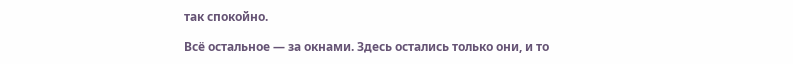так спокойно.

Всё остальное — за окнами. Здесь остались только они, и то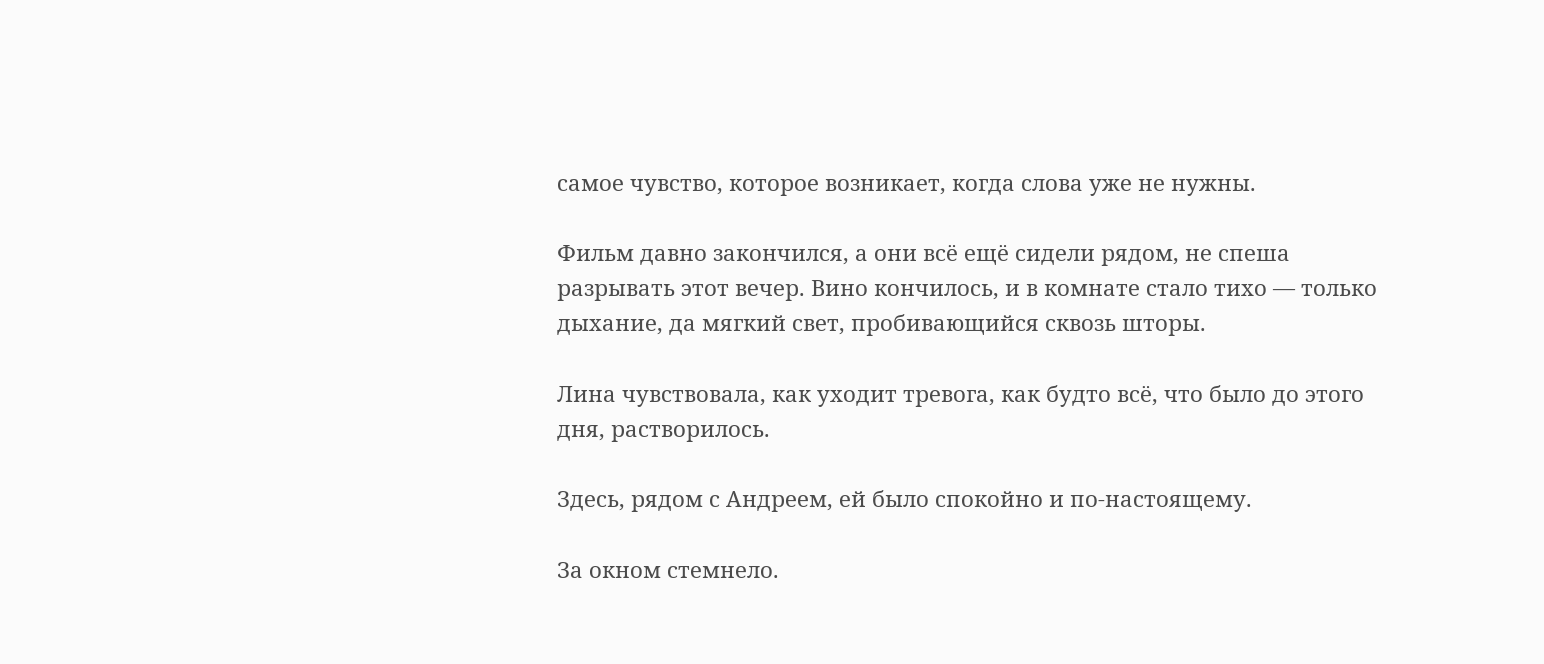самое чувство, которое возникает, когда слова уже не нужны.

Фильм давно закончился, а они всё ещё сидели рядом, не спеша разрывать этот вечер. Вино кончилось, и в комнате стало тихо — только дыхание, да мягкий свет, пробивающийся сквозь шторы.

Лина чувствовала, как уходит тревога, как будто всё, что было до этого дня, растворилось.

Здесь, рядом с Андреем, ей было спокойно и по-настоящему.

За окном стемнело.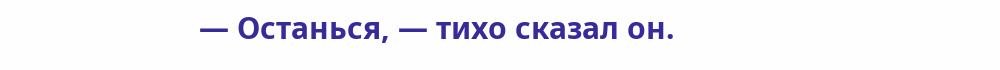— Останься, — тихо сказал он.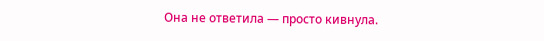Она не ответила — просто кивнула.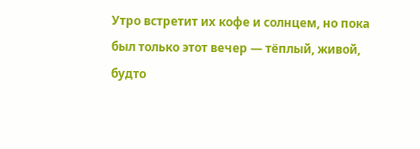Утро встретит их кофе и солнцем, но пока был только этот вечер — тёплый, живой, будто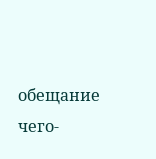обещание чего-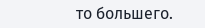то большего.